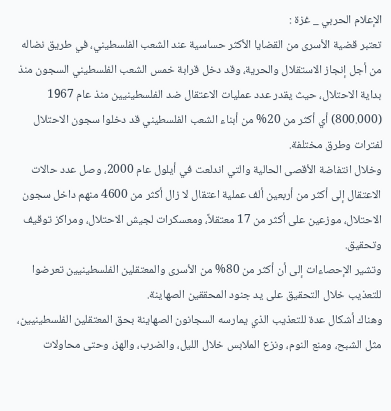الإعلام الحربي _ غزة :
تعتبر قضية الأسرى من القضايا الأكثر حساسية عند الشعب الفلسطيني، في طريق نضاله من أجل إنجاز الاستقلال والحرية، وقد دخل قرابة خمس الشعب الفلسطيني السجون منذ بداية الاحتلال، حيث يقدر عدد عمليات الاعتقال ضد الفلسطينيين منذ عام 1967 (800.000) أي أكثر من 20% من أبناء الشعب الفلسطيني قد دخلوا سجون الاحتلال لفترات وطرق مختلفة.
وخلال انتفاضة الأقصى الحالية والتي اندلعت في أيلول عام 2000، وصل عدد حالات الاعتقال إلى أكثر من أربعين ألف عملية اعتقال لا زال أكثر من 4600 منهم داخل سجون الاحتلال، موزعين على أكثر من 17 معتقلاً، ومعسكرات لجيش الاحتلال، ومراكز توقيف وتحقيق.
وتشير الإحصاءات إلى أن أكثر من 80% من الأسرى والمعتقلين الفلسطينيين تعرضوا للتعذيب خلال التحقيق على يد جنود المحققين الصهاينة.
وهناك أشكال عدة للتعذيب الذي يمارسه السجانون الصهاينة بحق المعتقلين الفلسطينيين، مثل الشبح، ومنع النوم، ونزع الملابس خلال الليل، والضرب، والهز، وحتى محاولات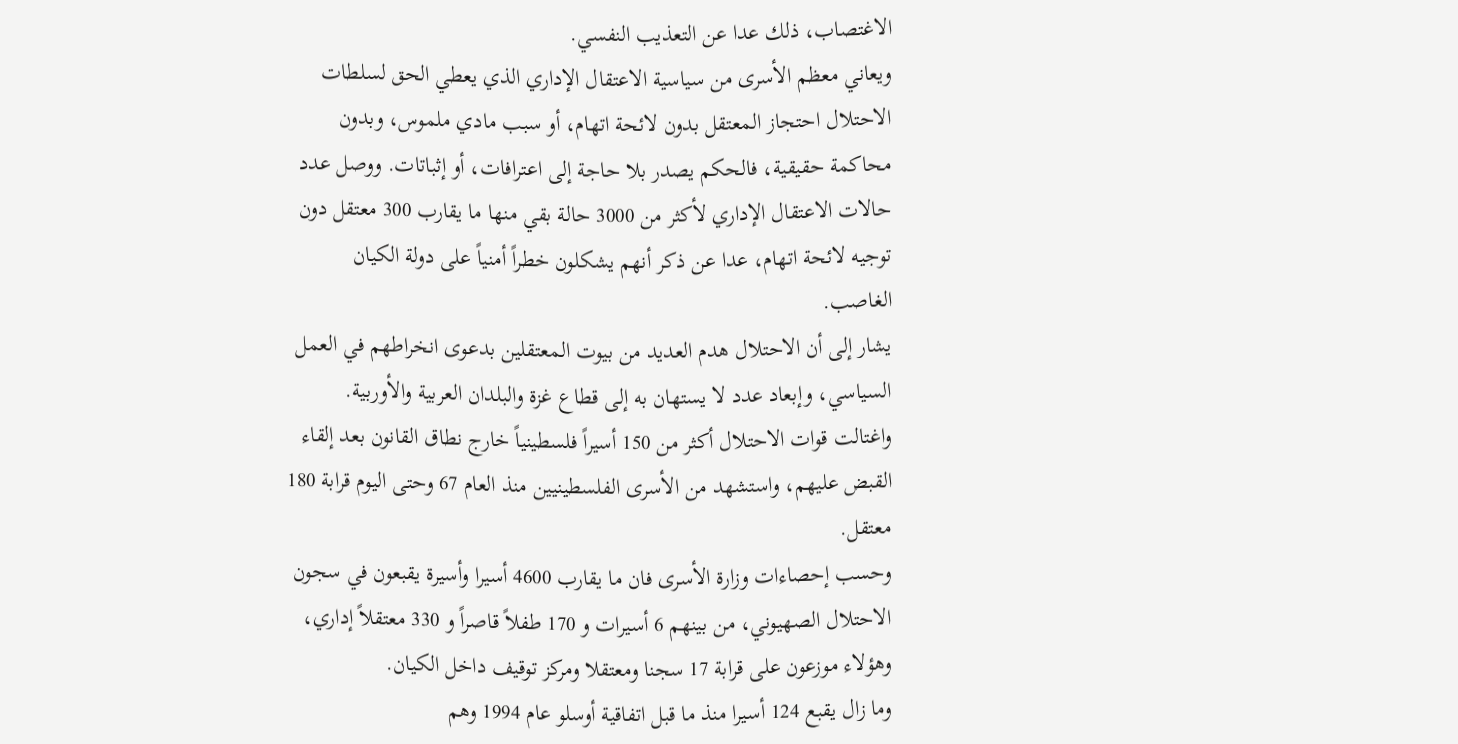الاغتصاب، ذلك عدا عن التعذيب النفسي.
ويعاني معظم الأسرى من سياسية الاعتقال الإداري الذي يعطي الحق لسلطات الاحتلال احتجاز المعتقل بدون لائحة اتهام، أو سبب مادي ملموس، وبدون محاكمة حقيقية، فالحكم يصدر بلا حاجة إلى اعترافات، أو إثباتات. ووصل عدد حالات الاعتقال الإداري لأكثر من 3000 حالة بقي منها ما يقارب 300 معتقل دون توجيه لائحة اتهام، عدا عن ذكر أنهم يشكلون خطراً أمنياً على دولة الكيان الغاصب.
يشار إلى أن الاحتلال هدم العديد من بيوت المعتقلين بدعوى انخراطهم في العمل السياسي، وإبعاد عدد لا يستهان به إلى قطاع غزة والبلدان العربية والأوربية.
واغتالت قوات الاحتلال أكثر من 150 أسيراً فلسطينياً خارج نطاق القانون بعد إلقاء القبض عليهم، واستشهد من الأسرى الفلسطينيين منذ العام 67 وحتى اليوم قرابة 180 معتقل.
وحسب إحصاءات وزارة الأسرى فان ما يقارب 4600 أسيرا وأسيرة يقبعون في سجون الاحتلال الصهيوني، من بينهم 6 أسيرات و 170 طفلاً قاصراً و 330 معتقلاً إداري، وهؤلاء موزعون على قرابة 17 سجنا ومعتقلا ومركز توقيف داخل الكيان.
وما زال يقبع 124 أسيرا منذ ما قبل اتفاقية أوسلو عام 1994 وهم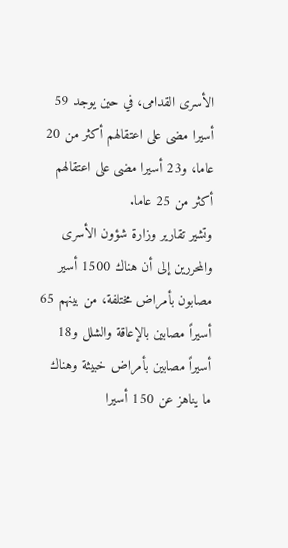الأسرى القدامى، في حين يوجد 59 أسيرا مضى على اعتقالهم أكثر من 20 عاما، و23 أسيرا مضى على اعتقالهم أكثر من 25 عاما.
وتشير تقارير وزارة شؤون الأسرى والمحررين إلى أن هناك 1500 أسير مصابون بأمراض مختلفة، من بينهم 65 أسيراً مصابين بالإعاقة والشلل و18 أسيراً مصابين بأمراض خبيثة وهناك ما يناهز عن 150 أسيرا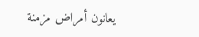يعانون أمراض مزمنة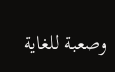وصعبة للغاية